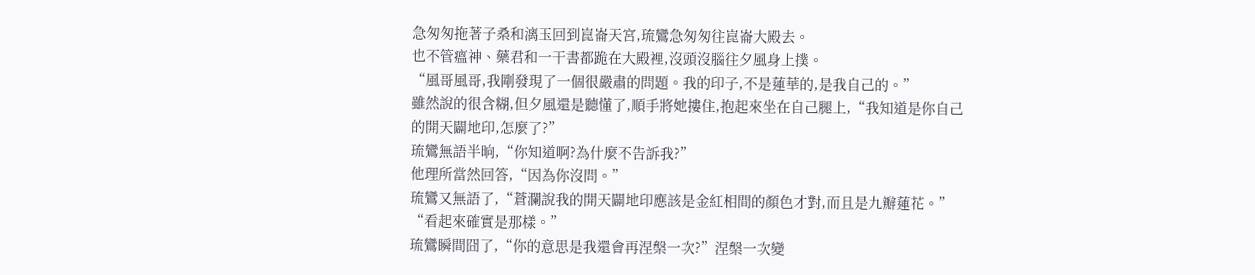急匆匆拖著子桑和漓玉回到崑崙天宮,琉鸞急匆匆往崑崙大殿去。
也不管瘟神、藥君和一干書都跪在大殿裡,沒頭沒腦往夕風身上撲。
“風哥風哥,我剛發現了一個很嚴肅的問題。我的印子,不是蓮華的,是我自己的。”
雖然說的很含糊,但夕風還是聽懂了,順手將她摟住,抱起來坐在自己腿上,“我知道是你自己的開天闢地印,怎麼了?”
琉鸞無語半晌,“你知道啊?為什麼不告訴我?”
他理所當然回答,“因為你沒問。”
琉鸞又無語了,“蒼瀾說我的開天闢地印應該是金紅相間的顏色才對,而且是九瓣蓮花。”
“看起來確實是那樣。”
琉鸞瞬間囧了,“你的意思是我還會再涅槃一次?”涅槃一次變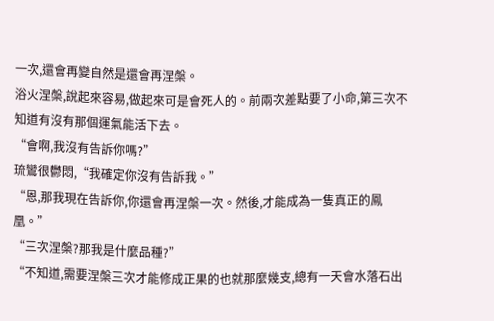一次,還會再變自然是還會再涅槃。
浴火涅槃,說起來容易,做起來可是會死人的。前兩次差點要了小命,第三次不知道有沒有那個運氣能活下去。
“會啊,我沒有告訴你嗎?”
琉鸞很鬱悶,“我確定你沒有告訴我。”
“恩,那我現在告訴你,你還會再涅槃一次。然後,才能成為一隻真正的鳳凰。”
“三次涅槃?那我是什麼品種?”
“不知道,需要涅槃三次才能修成正果的也就那麼幾支,總有一天會水落石出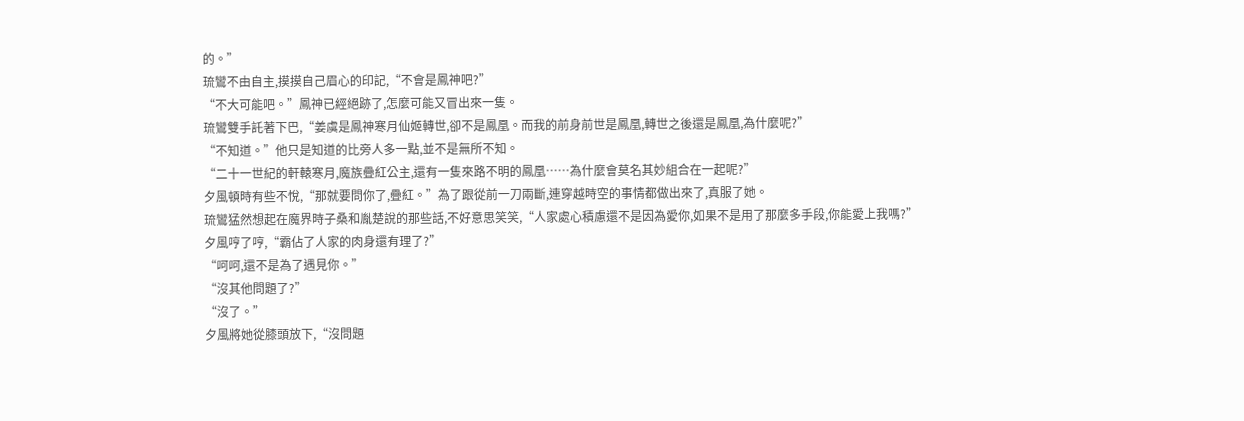的。”
琉鸞不由自主,摸摸自己眉心的印記,“不會是鳳神吧?”
“不大可能吧。”鳳神已經絕跡了,怎麼可能又冒出來一隻。
琉鸞雙手託著下巴,“姜虞是鳳神寒月仙姬轉世,卻不是鳳凰。而我的前身前世是鳳凰,轉世之後還是鳳凰,為什麼呢?”
“不知道。”他只是知道的比旁人多一點,並不是無所不知。
“二十一世紀的軒轅寒月,魔族疊紅公主,還有一隻來路不明的鳳凰……為什麼會莫名其妙組合在一起呢?”
夕風頓時有些不悅,“那就要問你了,疊紅。”為了跟從前一刀兩斷,連穿越時空的事情都做出來了,真服了她。
琉鸞猛然想起在魔界時子桑和胤楚說的那些話,不好意思笑笑,“人家處心積慮還不是因為愛你,如果不是用了那麼多手段,你能愛上我嗎?”
夕風哼了哼,“霸佔了人家的肉身還有理了?”
“呵呵,還不是為了遇見你。”
“沒其他問題了?”
“沒了。”
夕風將她從膝頭放下,“沒問題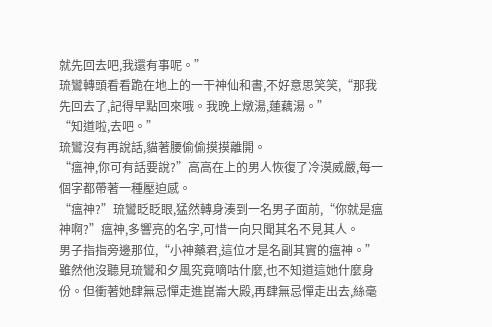就先回去吧,我還有事呢。”
琉鸞轉頭看看跪在地上的一干神仙和書,不好意思笑笑,“那我先回去了,記得早點回來哦。我晚上燉湯,蓮藕湯。”
“知道啦,去吧。”
琉鸞沒有再說話,貓著腰偷偷摸摸離開。
“瘟神,你可有話要說?”高高在上的男人恢復了冷漠威嚴,每一個字都帶著一種壓迫感。
“瘟神?”琉鸞眨眨眼,猛然轉身湊到一名男子面前,“你就是瘟神啊?”瘟神,多響亮的名字,可惜一向只聞其名不見其人。
男子指指旁邊那位,“小神藥君,這位才是名副其實的瘟神。”雖然他沒聽見琉鸞和夕風究竟嘀咕什麼,也不知道這她什麼身份。但衝著她肆無忌憚走進崑崙大殿,再肆無忌憚走出去,絲毫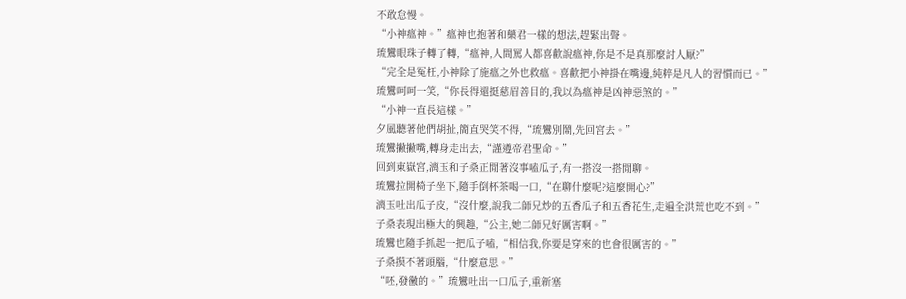不敢怠慢。
“小神瘟神。”瘟神也抱著和藥君一樣的想法,趕緊出聲。
琉鸞眼珠子轉了轉,“瘟神,人間罵人都喜歡說瘟神,你是不是真那麼討人厭?”
“完全是冤枉,小神除了施瘟之外也救瘟。喜歡把小神掛在嘴邊,純粹是凡人的習慣而已。”
琉鸞呵呵一笑,“你長得還挺慈眉善目的,我以為瘟神是凶神惡煞的。”
“小神一直長這樣。”
夕風聽著他們胡扯,簡直哭笑不得,“琉鸞別鬧,先回宮去。”
琉鸞撇撇嘴,轉身走出去,“謹遵帝君聖命。”
回到東嶽宮,漓玉和子桑正閒著沒事嗑瓜子,有一搭沒一搭閒聊。
琉鸞拉開椅子坐下,隨手倒杯茶喝一口,“在聊什麼呢?這麼開心?”
漓玉吐出瓜子皮,“沒什麼,說我二師兄炒的五香瓜子和五香花生,走遍全洪荒也吃不到。”
子桑表現出極大的興趣,“公主,她二師兄好厲害啊。”
琉鸞也隨手抓起一把瓜子嗑,“相信我,你要是穿來的也會很厲害的。”
子桑摸不著頭腦,“什麼意思。”
“呸,發黴的。”琉鸞吐出一口瓜子,重新塞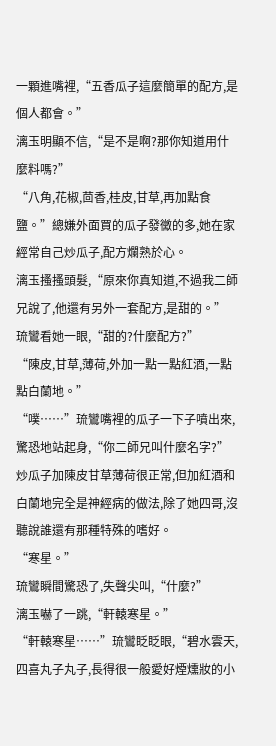一顆進嘴裡,“五香瓜子這麼簡單的配方,是個人都會。”
漓玉明顯不信,“是不是啊?那你知道用什麼料嗎?”
“八角,花椒,茴香,桂皮,甘草,再加點食鹽。”總嫌外面買的瓜子發黴的多,她在家經常自己炒瓜子,配方爛熟於心。
漓玉搔搔頭髮,“原來你真知道,不過我二師兄說了,他還有另外一套配方,是甜的。”
琉鸞看她一眼,“甜的?什麼配方?”
“陳皮,甘草,薄荷,外加一點一點紅酒,一點點白蘭地。”
“噗……”琉鸞嘴裡的瓜子一下子噴出來,驚恐地站起身,“你二師兄叫什麼名字?”炒瓜子加陳皮甘草薄荷很正常,但加紅酒和白蘭地完全是神經病的做法,除了她四哥,沒聽說誰還有那種特殊的嗜好。
“寒星。”
琉鸞瞬間驚恐了,失聲尖叫,“什麼?”
漓玉嚇了一跳,“軒轅寒星。”
“軒轅寒星……”琉鸞眨眨眼,“碧水雲天,四喜丸子丸子,長得很一般愛好煙燻妝的小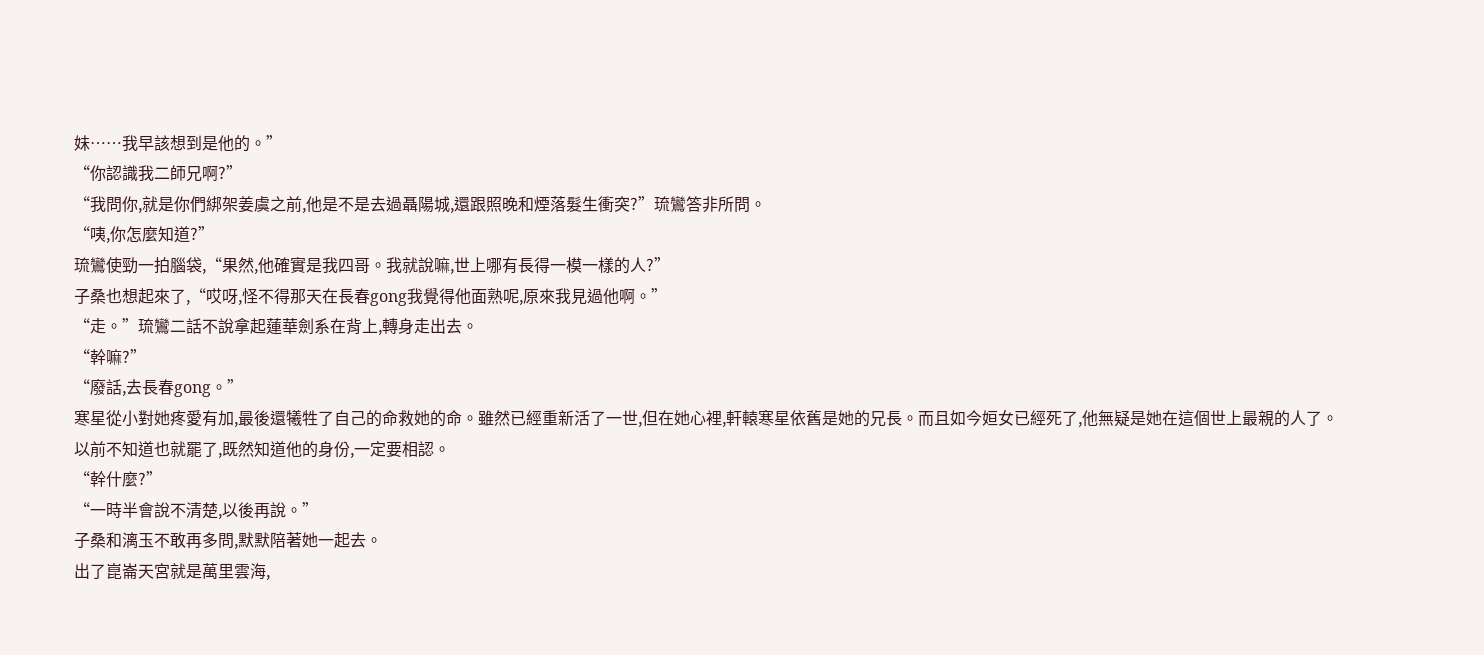妹……我早該想到是他的。”
“你認識我二師兄啊?”
“我問你,就是你們綁架姜虞之前,他是不是去過聶陽城,還跟照晚和煙落髮生衝突?”琉鸞答非所問。
“咦,你怎麼知道?”
琉鸞使勁一拍腦袋,“果然,他確實是我四哥。我就說嘛,世上哪有長得一模一樣的人?”
子桑也想起來了,“哎呀,怪不得那天在長春gong我覺得他面熟呢,原來我見過他啊。”
“走。”琉鸞二話不說拿起蓮華劍系在背上,轉身走出去。
“幹嘛?”
“廢話,去長春gong。”
寒星從小對她疼愛有加,最後還犧牲了自己的命救她的命。雖然已經重新活了一世,但在她心裡,軒轅寒星依舊是她的兄長。而且如今姮女已經死了,他無疑是她在這個世上最親的人了。
以前不知道也就罷了,既然知道他的身份,一定要相認。
“幹什麼?”
“一時半會說不清楚,以後再說。”
子桑和漓玉不敢再多問,默默陪著她一起去。
出了崑崙天宮就是萬里雲海,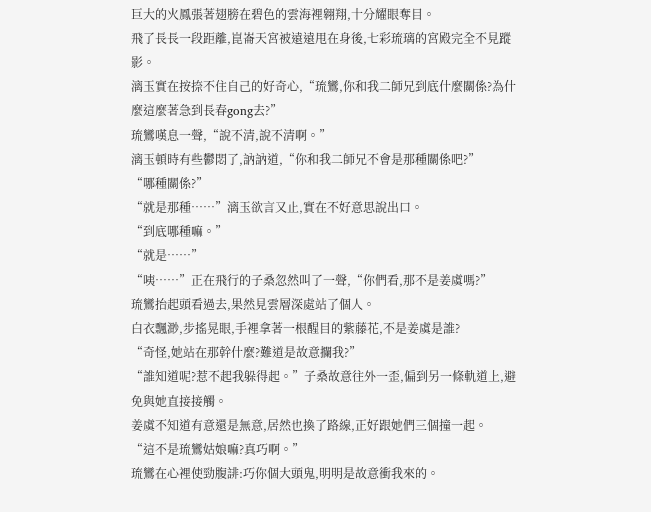巨大的火鳳張著翅膀在碧色的雲海裡翱翔,十分耀眼奪目。
飛了長長一段距離,崑崙天宮被遠遠甩在身後,七彩琉璃的宮殿完全不見蹤影。
漓玉實在按捺不住自己的好奇心,“琉鸞,你和我二師兄到底什麼關係?為什麼這麼著急到長春gong去?”
琉鸞嘆息一聲,“說不清,說不清啊。”
漓玉頓時有些鬱悶了,訥訥道,“你和我二師兄不會是那種關係吧?”
“哪種關係?”
“就是那種……”漓玉欲言又止,實在不好意思說出口。
“到底哪種嘛。”
“就是……”
“咦……”正在飛行的子桑忽然叫了一聲,“你們看,那不是姜虞嗎?”
琉鸞抬起頭看過去,果然見雲層深處站了個人。
白衣飄渺,步搖晃眼,手裡拿著一根醒目的紫藤花,不是姜虞是誰?
“奇怪,她站在那幹什麼?難道是故意攔我?”
“誰知道呢?惹不起我躲得起。”子桑故意往外一歪,偏到另一條軌道上,避免與她直接接觸。
姜虞不知道有意還是無意,居然也換了路線,正好跟她們三個撞一起。
“這不是琉鸞姑娘嘛?真巧啊。”
琉鸞在心裡使勁腹誹:巧你個大頭鬼,明明是故意衝我來的。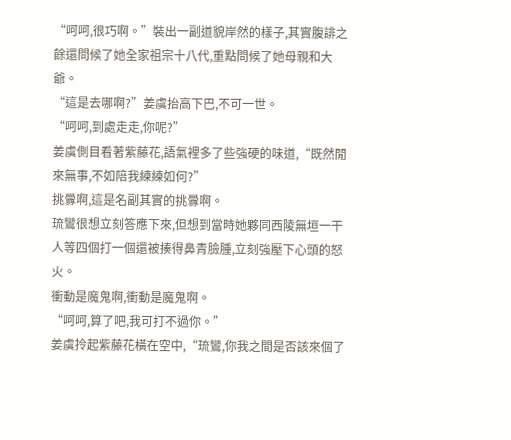“呵呵,很巧啊。”裝出一副道貌岸然的樣子,其實腹誹之餘還問候了她全家祖宗十八代,重點問候了她母親和大爺。
“這是去哪啊?”姜虞抬高下巴,不可一世。
“呵呵,到處走走,你呢?”
姜虞側目看著紫藤花,語氣裡多了些強硬的味道,“既然閒來無事,不如陪我練練如何?”
挑釁啊,這是名副其實的挑釁啊。
琉鸞很想立刻答應下來,但想到當時她夥同西陵無垣一干人等四個打一個還被揍得鼻青臉腫,立刻強壓下心頭的怒火。
衝動是魔鬼啊,衝動是魔鬼啊。
“呵呵,算了吧,我可打不過你。”
姜虞拎起紫藤花橫在空中,“琉鸞,你我之間是否該來個了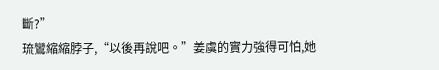斷?”
琉鸞縮縮脖子,“以後再說吧。”姜虞的實力強得可怕,她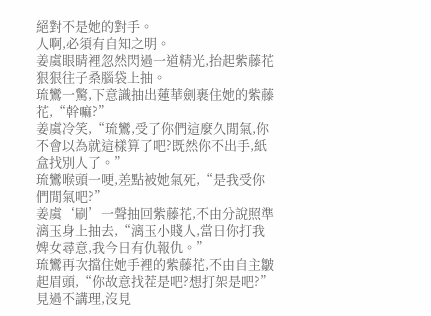絕對不是她的對手。
人啊,必須有自知之明。
姜虞眼睛裡忽然閃過一道精光,抬起紫藤花狠狠往子桑腦袋上抽。
琉鸞一驚,下意識抽出蓮華劍裹住她的紫藤花,“幹嘛?”
姜虞冷笑,“琉鸞,受了你們這麼久閒氣,你不會以為就這樣算了吧?既然你不出手,紙盒找別人了。”
琉鸞喉頭一哽,差點被她氣死,“是我受你們閒氣吧?”
姜虞‘刷’一聲抽回紫藤花,不由分說照準漓玉身上抽去,“漓玉小賤人,當日你打我婢女尋意,我今日有仇報仇。”
琉鸞再次擋住她手裡的紫藤花,不由自主皺起眉頭,“你故意找茬是吧?想打架是吧?”見過不講理,沒見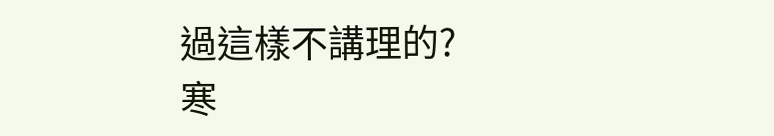過這樣不講理的?
寒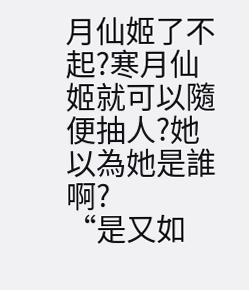月仙姬了不起?寒月仙姬就可以隨便抽人?她以為她是誰啊?
“是又如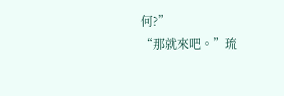何?”
“那就來吧。”琉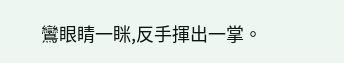鸞眼睛一眯,反手揮出一掌。